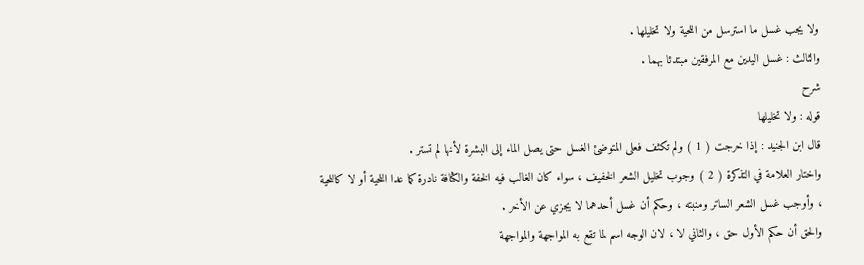ولا يجب غسل ما استرسل من اللحية ولا تخليلها .
والثالث : غسل اليدين مع المرفقين مبتدئا بهما .
شرح
قوله : ولا تخليلها
قال ابن الجنيد : إذا خرجت ( 1 ) ولم تكثف فعلى المتوضئ الغسل حتى يصل الماء إلى البشرة لأنها لم تستر .
واختار العلامة في التذكرة ( 2 ) وجوب تخليل الشعر الخفيف ، سواء كان الغالب فيه الخفة والكثافة نادرة كما عدا اللحية أو لا كاللحية ، وأوجب غسل الشعر الساتر ومنبته ، وحكم أن غسل أحدهما لا يجزي عن الأخر .
والحق أن حكم الأول حق ، والثاني لا ، لان الوجه اسم لما تقع به المواجهة والمواجهة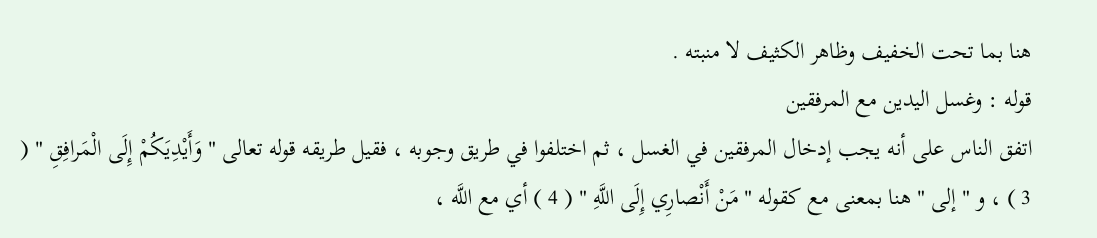هنا بما تحت الخفيف وظاهر الكثيف لا منبته .
قوله : وغسل اليدين مع المرفقين
اتفق الناس على أنه يجب إدخال المرفقين في الغسل ، ثم اختلفوا في طريق وجوبه ، فقيل طريقه قوله تعالى " وَأَيْدِيَكُمْ إِلَى الْمَرافِقِ " ( 3 ) ، و " إلى " هنا بمعنى مع كقوله " مَنْ أَنْصارِي إِلَى اللَّهِ " ( 4 ) أي مع اللَّه ،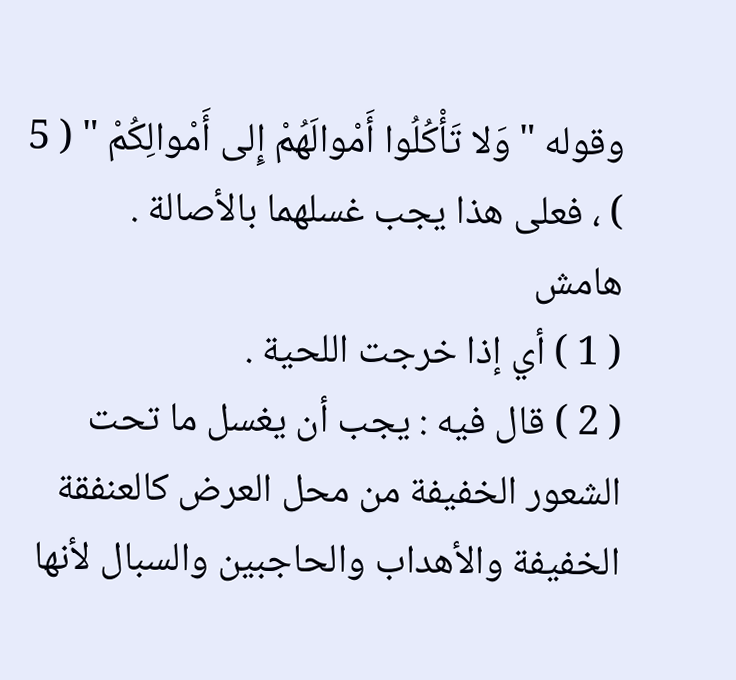وقوله " وَلا تَأْكُلُوا أَمْوالَهُمْ إِلى أَمْوالِكُمْ " ( 5 ) ، فعلى هذا يجب غسلهما بالأصالة .
هامش
( 1 ) أي إذا خرجت اللحية .
( 2 ) قال فيه : يجب أن يغسل ما تحت الشعور الخفيفة من محل العرض كالعنفقة الخفيفة والأهداب والحاجبين والسبال لأنها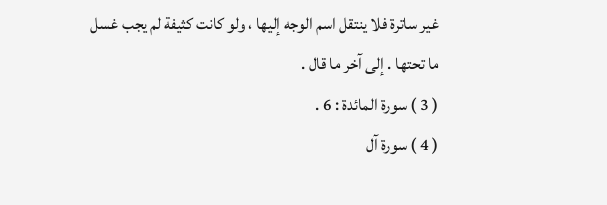غير ساترة فلا ينتقل اسم الوجه إليها ، ولو كانت كثيفة لم يجب غسل ما تحتها . إلى آخر ما قال .
( 3 ) سورة المائدة : 6 .
( 4 ) سورة آل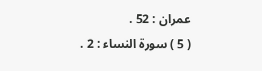عمران : 52 .
( 5 ) سورة النساء : 2 .